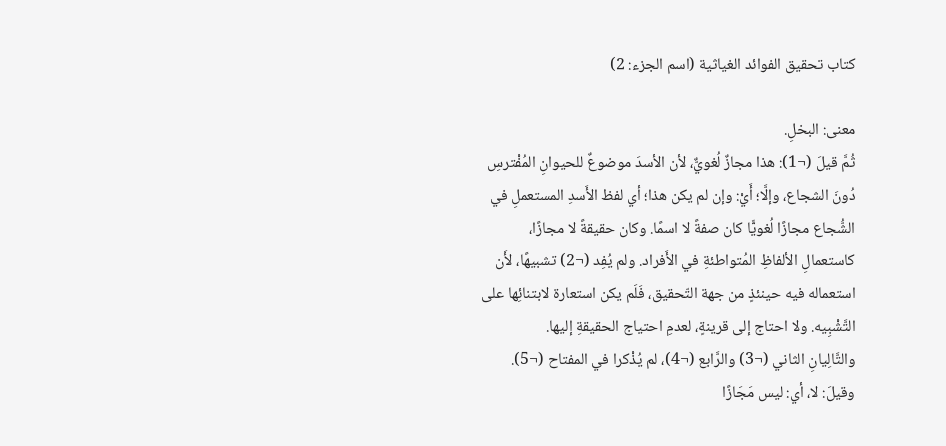كتاب تحقيق الفوائد الغياثية (اسم الجزء: 2)

معنى: البخلِ.
ثُمَّ قيلَ (¬1): هذا مجازٌ لُغويٌّ، لأن الأسدَ موضوعٌ للحيوانِ المُفْترسِ دُونَ الشجاع، وإلَّا؛ أَيْ: وإن لم يكن هذا؛ أي لفظ الأَسدِ المستعملِ في الشُّجاع مجازًا لُغويًّا كان صفةً لا اسمًا. وكان حقيقةً لا مجازًا، كاستعمالِ الألفاظِ المُتواطئةِ في الأَفراد. ولم يُفِد (¬2) تشبيهًا، لأَن استعماله فيه حينئذٍ من جهة التّحقيق، فَلَم يكن استعارة لابتنائِها على التَّشْبِيه. ولا احتاج إلى قرينةٍ، لعدمِ احتياج الحقيقةِ إليها.
والتَّالِيانِ الثاني (¬3) والرَّابع (¬4)، لم يُذْكرا في المفتاح (¬5).
وقيلَ: لا، أي: ليس مَجَازًا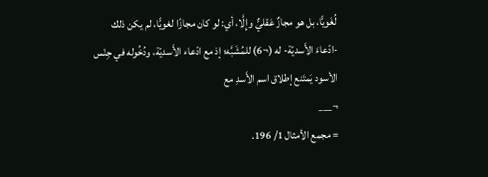لُغَويًّا، بل هو مجازٌ عَقليٌّ وإِلَّا، أي: لو كان مجازًا لغويًّا، لم يكن ذلك -ادّعاءَ الأَسديّة- له (¬6) للمُشَبَّه؛ إذ مع ادّعاء الأَسديّة، ودُخُوله في جِنْس الأسود يَمتَنع إطلاق اسم الأَسدِ مع
¬___
= مجمع الأمثال 1/ 196.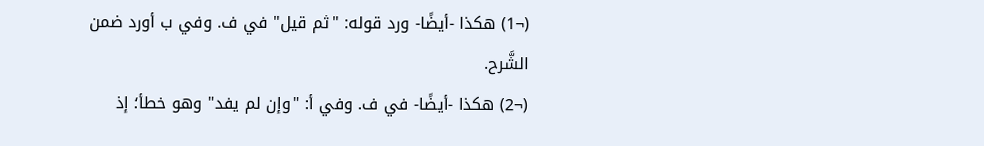(¬1) هكذا -أيضًا- ورد قوله: "ثم قيل" في ف. وفي ب أورد ضمن الشَّرح.
(¬2) هكذا -أيضًا- في ف. وفي أ: "وإن لم يفد" وهو خطأ؛ إذ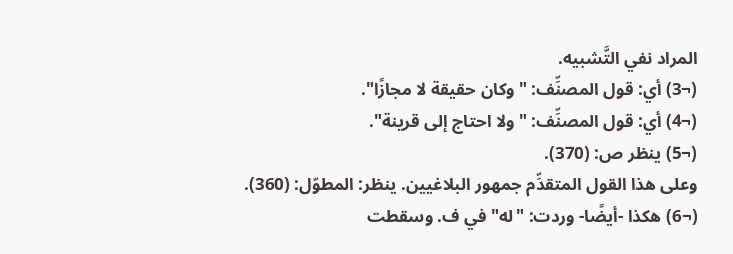المراد نفي التَّشبيه.
(¬3) أي: قول المصنِّف: "وكان حقيقة لا مجازًا".
(¬4) أي: قول المصنِّف: "ولا احتاج إلى قرينة".
(¬5) ينظر ص: (370).
وعلى هذا القول المتقدِّم جمهور البلاغيين. ينظر: المطوّل: (360).
(¬6) هكذا -أيضًا- وردت: "له" في ف. وسقطت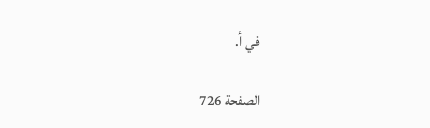في أ.

الصفحة 726